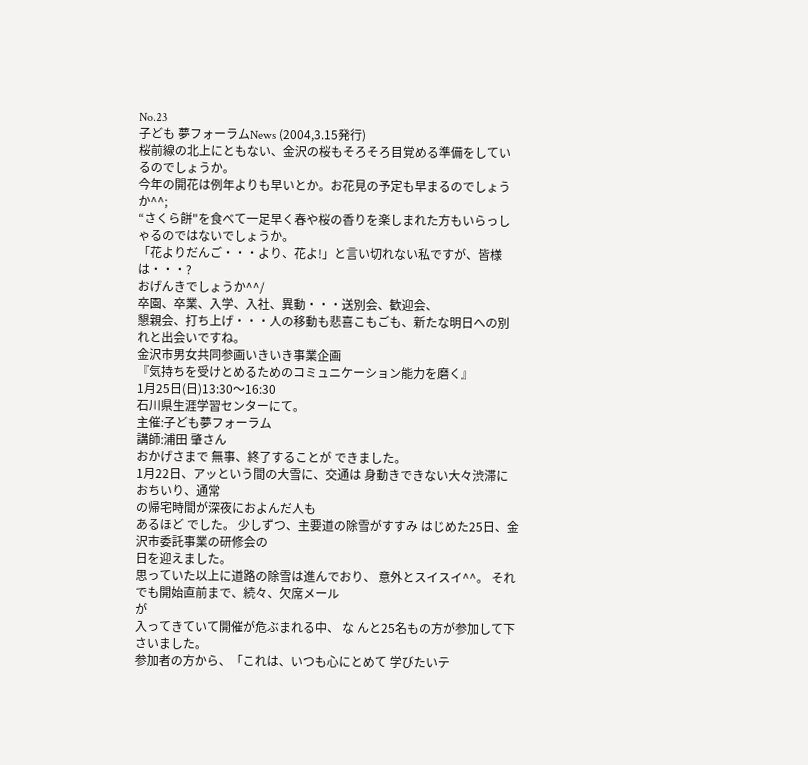No.23
子ども 夢フォーラムNews (2004,3.15発行)
桜前線の北上にともない、金沢の桜もそろそろ目覚める準備をしているのでしょうか。
今年の開花は例年よりも早いとか。お花見の予定も早まるのでしょうか^^;
“さくら餅"を食べて一足早く春や桜の香りを楽しまれた方もいらっしゃるのではないでしょうか。
「花よりだんご・・・より、花よ!」と言い切れない私ですが、皆様は・・・?
おげんきでしょうか^^/
卒園、卒業、入学、入社、異動・・・送別会、歓迎会、
懇親会、打ち上げ・・・人の移動も悲喜こもごも、新たな明日への別
れと出会いですね。
金沢市男女共同参画いきいき事業企画
『気持ちを受けとめるためのコミュニケーション能力を磨く』
1月25日(日)13:30〜16:30
石川県生涯学習センターにて。
主催:子ども夢フォーラム
講師:浦田 肇さん
おかげさまで 無事、終了することが できました。
1月22日、アッという間の大雪に、交通は 身動きできない大々渋滞におちいり、通常
の帰宅時間が深夜におよんだ人も
あるほど でした。 少しずつ、主要道の除雪がすすみ はじめた25日、金沢市委託事業の研修会の
日を迎えました。
思っていた以上に道路の除雪は進んでおり、 意外とスイスイ^^。 それでも開始直前まで、続々、欠席メール
が
入ってきていて開催が危ぶまれる中、 な んと25名もの方が参加して下さいました。
参加者の方から、「これは、いつも心にとめて 学びたいテ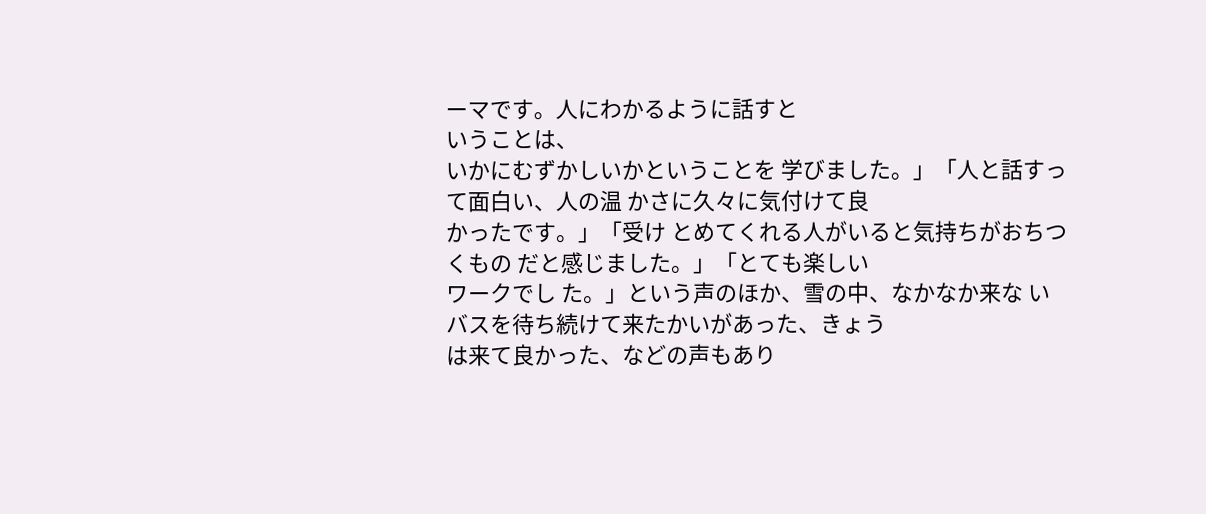ーマです。人にわかるように話すと
いうことは、
いかにむずかしいかということを 学びました。」「人と話すって面白い、人の温 かさに久々に気付けて良
かったです。」「受け とめてくれる人がいると気持ちがおちつくもの だと感じました。」「とても楽しい
ワークでし た。」という声のほか、雪の中、なかなか来な いバスを待ち続けて来たかいがあった、きょう
は来て良かった、などの声もあり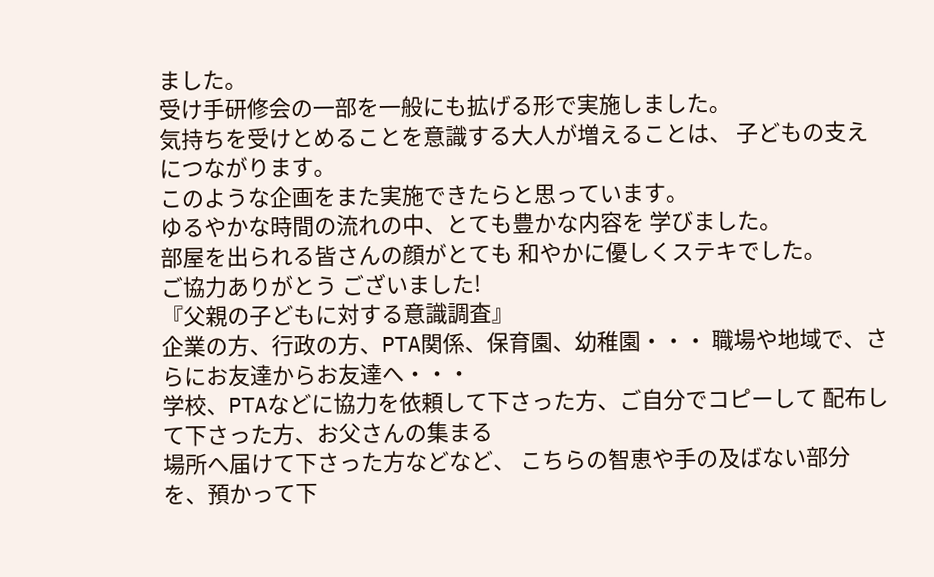ました。
受け手研修会の一部を一般にも拡げる形で実施しました。
気持ちを受けとめることを意識する大人が増えることは、 子どもの支えにつながります。
このような企画をまた実施できたらと思っています。
ゆるやかな時間の流れの中、とても豊かな内容を 学びました。
部屋を出られる皆さんの顔がとても 和やかに優しくステキでした。
ご協力ありがとう ございました!
『父親の子どもに対する意識調査』
企業の方、行政の方、PTA関係、保育園、幼稚園・・・ 職場や地域で、さらにお友達からお友達へ・・・
学校、PTAなどに協力を依頼して下さった方、ご自分でコピーして 配布して下さった方、お父さんの集まる
場所へ届けて下さった方などなど、 こちらの智恵や手の及ばない部分を、預かって下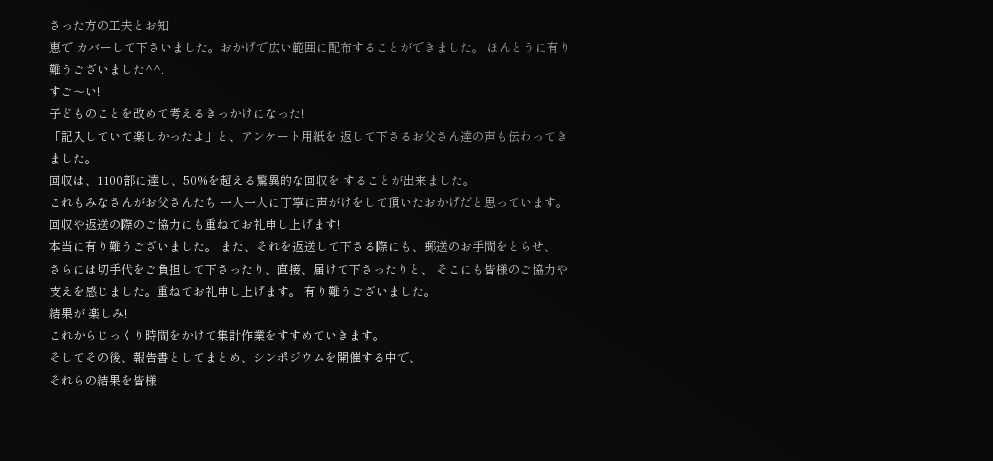さった方の工夫とお知
恵で カバーして下さいました。おかげで広い範囲に配布することができました。 ほんとうに有り難うございました^^.
すご〜い!
子どものことを改めて考えるきっかけになった!
「記入していて楽しかったよ」と、アンケート用紙を 返して下さるお父さん達の声も伝わってきました。
回収は、1100部に達し、50%を超える驚異的な回収を することが出来ました。
これもみなさんがお父さんたち 一人一人に丁寧に声がけをして頂いたおかげだと思っています。
回収や返送の際のご協力にも重ねてお礼申し上げます!
本当に有り難うございました。 また、それを返送して下さる際にも、郵送のお手間をとらせ、
さらには切手代をご負担して下さったり、直接、届けて下さったりと、 そこにも皆様のご協力や
支えを感じました。重ねてお礼申し上げます。 有り難うございました。
結果が 楽しみ!
これからじっくり時間をかけて集計作業をすすめていきます。
そしてその後、報告書としてまとめ、シンポジウムを開催する中で、
それらの結果を皆様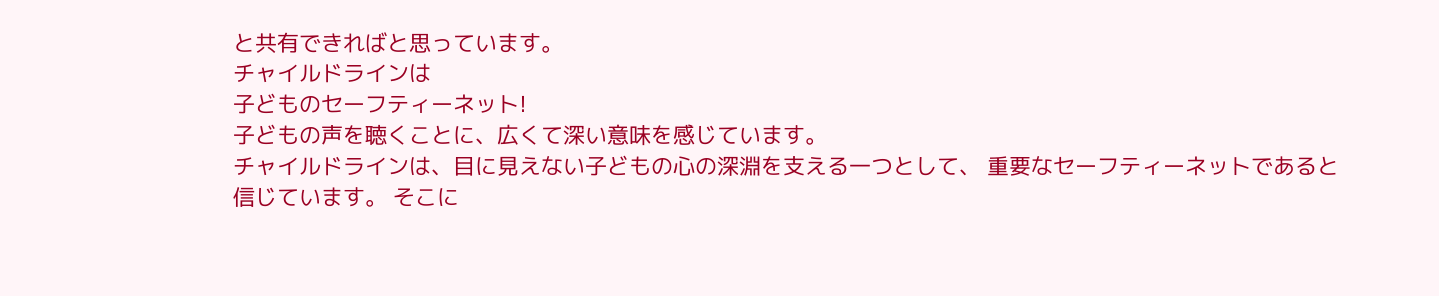と共有できればと思っています。
チャイルドラインは
子どものセーフティーネット!
子どもの声を聴くことに、広くて深い意味を感じています。
チャイルドラインは、目に見えない子どもの心の深淵を支える一つとして、 重要なセーフティーネットであると
信じています。 そこに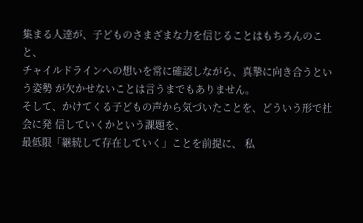集まる人達が、子どものさまざまな力を信じることはもちろんのこと、
チャイルドラインへの想いを常に確認しながら、真摯に向き合うという姿勢 が欠かせないことは言うまでもありません。
そして、かけてくる子どもの声から気づいたことを、どういう形で社会に発 信していくかという課題を、
最低限「継続して存在していく」ことを前提に、 私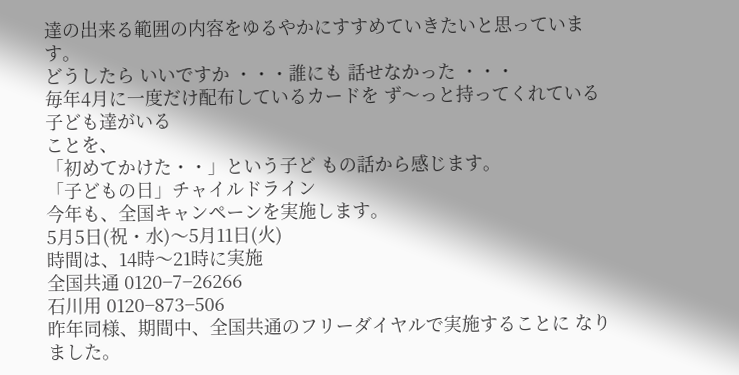達の出来る範囲の内容をゆるやかにすすめていきたいと思っています。
どうしたら いいですか ・・・誰にも 話せなかった ・・・
毎年4月に一度だけ配布しているカードを ず〜っと持ってくれている子ども達がいる
ことを、
「初めてかけた・・」という子ど もの話から感じます。
「子どもの日」チャイルドライン
今年も、全国キャンペーンを実施します。
5月5日(祝・水)〜5月11日(火)
時間は、14時〜21時に実施
全国共通 0120−7−26266
石川用 0120−873−506
昨年同様、期間中、全国共通のフリーダイヤルで実施することに なりました。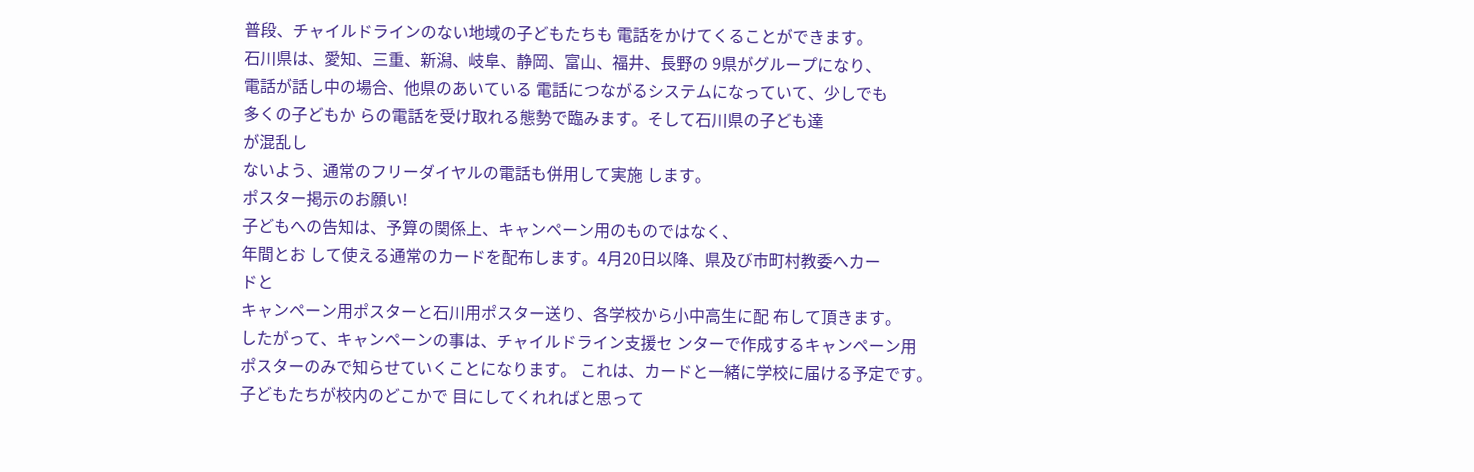普段、チャイルドラインのない地域の子どもたちも 電話をかけてくることができます。
石川県は、愛知、三重、新潟、岐阜、静岡、富山、福井、長野の 9県がグループになり、
電話が話し中の場合、他県のあいている 電話につながるシステムになっていて、少しでも
多くの子どもか らの電話を受け取れる態勢で臨みます。そして石川県の子ども達
が混乱し
ないよう、通常のフリーダイヤルの電話も併用して実施 します。
ポスター掲示のお願い!
子どもへの告知は、予算の関係上、キャンペーン用のものではなく、
年間とお して使える通常のカードを配布します。4月20日以降、県及び市町村教委へカー
ドと
キャンペーン用ポスターと石川用ポスター送り、各学校から小中高生に配 布して頂きます。
したがって、キャンペーンの事は、チャイルドライン支援セ ンターで作成するキャンペーン用
ポスターのみで知らせていくことになります。 これは、カードと一緒に学校に届ける予定です。
子どもたちが校内のどこかで 目にしてくれればと思って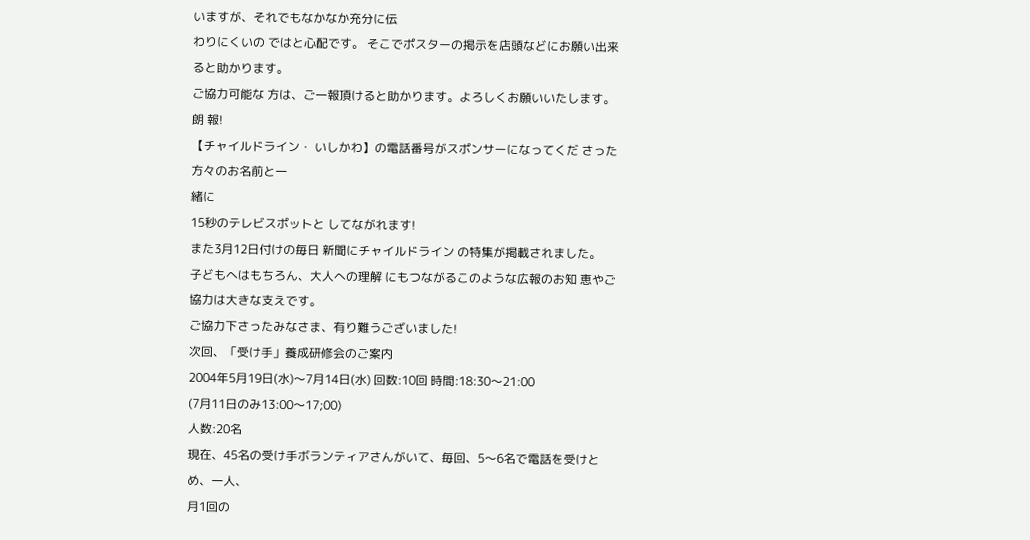いますが、それでもなかなか充分に伝
わりにくいの ではと心配です。 そこでポスターの掲示を店頭などにお願い出来ると助かります。
ご協力可能な 方は、ご一報頂けると助かります。よろしくお願いいたします。
朗 報!
【チャイルドライン・ いしかわ】の電話番号がスポンサーになってくだ さった方々のお名前と一
緒に
15秒のテレビスポットと してながれます!
また3月12日付けの毎日 新聞にチャイルドライン の特集が掲載されました。
子どもへはもちろん、大人への理解 にもつながるこのような広報のお知 恵やご協力は大きな支えです。
ご協力下さったみなさま、有り難うございました!
次回、「受け手」養成研修会のご案内
2004年5月19日(水)〜7月14日(水) 回数:10回 時間:18:30〜21:00
(7月11日のみ13:00〜17;00)
人数:20名
現在、45名の受け手ボランティアさんがいて、毎回、5〜6名で電話を受けとめ、一人、
月1回の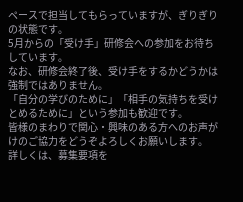ペースで担当してもらっていますが、ぎりぎりの状態です。
5月からの「受け手」研修会への参加をお待ちしています。
なお、研修会終了後、受け手をするかどうかは強制ではありません。
「自分の学びのために」「相手の気持ちを受けとめるために」という参加も歓迎です。
皆様のまわりで関心・興味のある方へのお声がけのご協力をどうぞよろしくお願いします。
詳しくは、募集要項を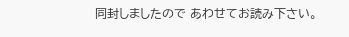同封しましたので あわせてお読み下さい。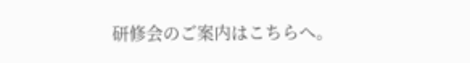研修会のご案内はこちらへ。